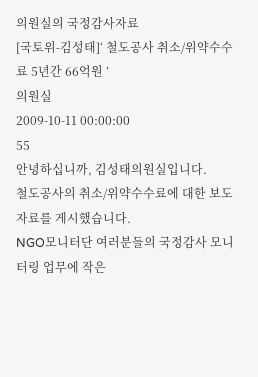의원실의 국정감사자료
[국토위-김성태]‘ 철도공사 취소/위약수수료 5년간 66억원 ’
의원실
2009-10-11 00:00:00
55
안녕하십니까, 김성태의원실입니다.
철도공사의 취소/위약수수료에 대한 보도자료를 게시했습니다.
NGO모니터단 여러분들의 국정감사 모니터링 업무에 작은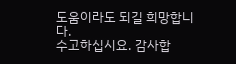도움이라도 되길 희망합니다.
수고하십시요. 감사합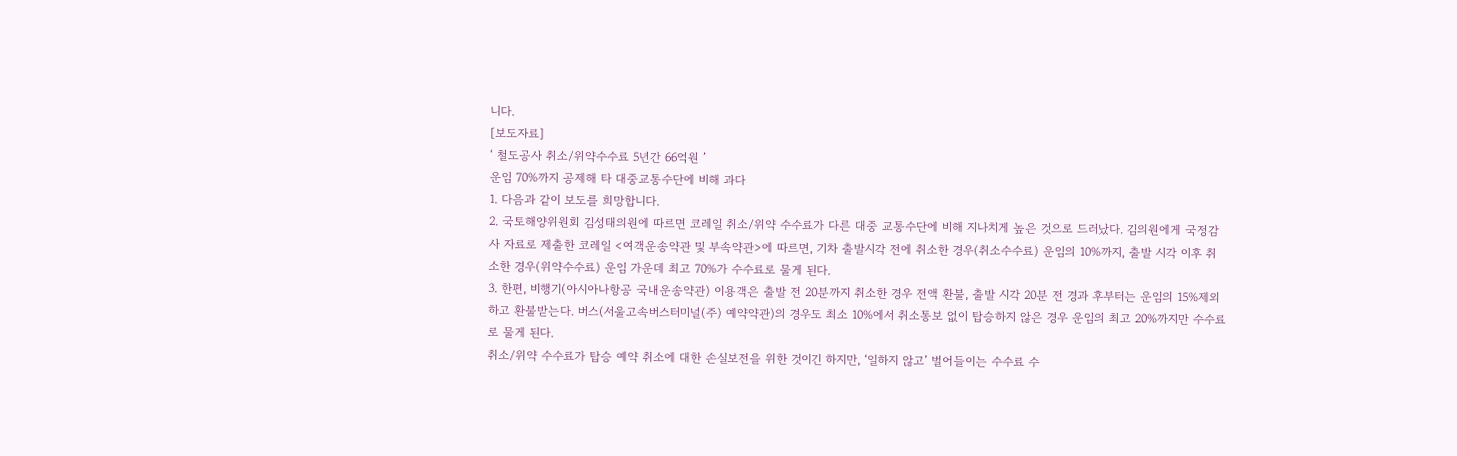니다.
[보도자료]
‘ 철도공사 취소/위약수수료 5년간 66억원 ’
운임 70%까지 공제해 타 대중교통수단에 비해 과다
1. 다음과 같이 보도를 희망합니다.
2. 국토해양위원회 김성태의원에 따르면 코레일 취소/위약 수수료가 다른 대중 교통수단에 비해 지나치게 높은 것으로 드러났다. 김의원에게 국정감사 자료로 제출한 코레일 <여객운송약관 및 부속약관>에 따르면, 기차 출발시각 전에 취소한 경우(취소수수료) 운임의 10%까지, 출발 시각 이후 취소한 경우(위약수수료) 운임 가운데 최고 70%가 수수료로 물게 된다.
3. 한편, 비행기(아시아나항공 국내운송약관) 이용객은 출발 전 20분까지 취소한 경우 전액 환불, 출발 시각 20분 전 경과 후부터는 운임의 15%제외하고 환불받는다. 버스(서울고속버스터미널(주) 예약약관)의 경우도 최소 10%에서 취소통보 없이 탑승하지 않은 경우 운임의 최고 20%까지만 수수료로 물게 된다.
취소/위약 수수료가 탑승 예약 취소에 대한 손실보전을 위한 것이긴 하지만, ‘일하지 않고’ 벌어들이는 수수료 수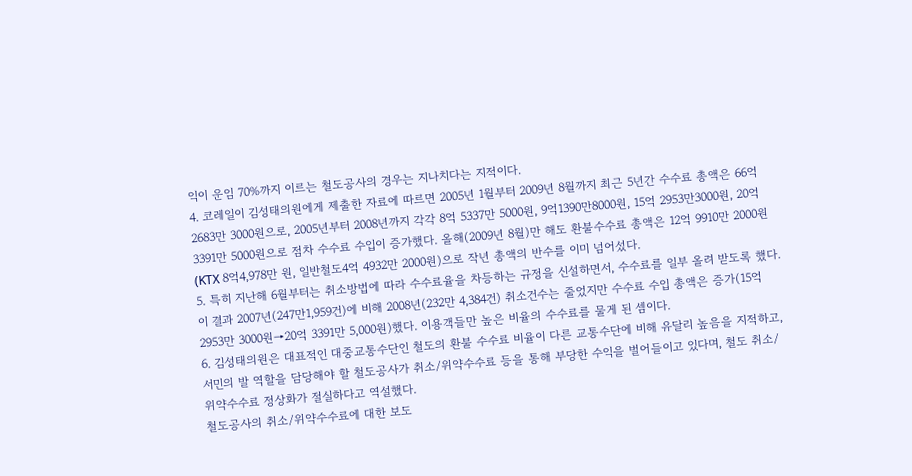익이 운임 70%까지 이르는 철도공사의 경우는 지나치다는 지적이다.
4. 코레일이 김성태의원에게 제출한 자료에 따르면 2005년 1월부터 2009년 8월까지 최근 5년간 수수료 총액은 66억 2683만 3000원으로, 2005년부터 2008년까지 각각 8억 5337만 5000원, 9억1390만8000원, 15억 2953만3000원, 20억 3391만 5000원으로 점차 수수료 수입이 증가했다. 올해(2009년 8월)만 해도 환불수수료 총액은 12억 9910만 2000원(KTX 8억4,978만 원, 일반철도4억 4932만 2000원)으로 작년 총액의 반수를 이미 넘어섰다.
5. 특히 지난해 6월부터는 취소방법에 따라 수수료율을 차등하는 규정을 신설하면서, 수수료를 일부 올려 받도록 했다. 이 결과 2007년(247만1,959건)에 비해 2008년(232만 4,384건) 취소건수는 줄었지만 수수료 수입 총액은 증가(15억 2953만 3000원→20억 3391만 5,000원)했다. 이용객들만 높은 비율의 수수료를 물게 된 셈이다.
6. 김성태의원은 대표적인 대중교통수단인 철도의 환불 수수료 비율이 다른 교통수단에 비해 유달리 높음을 지적하고, 서민의 발 역할을 담당해야 할 철도공사가 취소/위약수수료 등을 통해 부당한 수익을 벌어들이고 있다며, 철도 취소/위약수수료 정상화가 절실하다고 역설했다.
철도공사의 취소/위약수수료에 대한 보도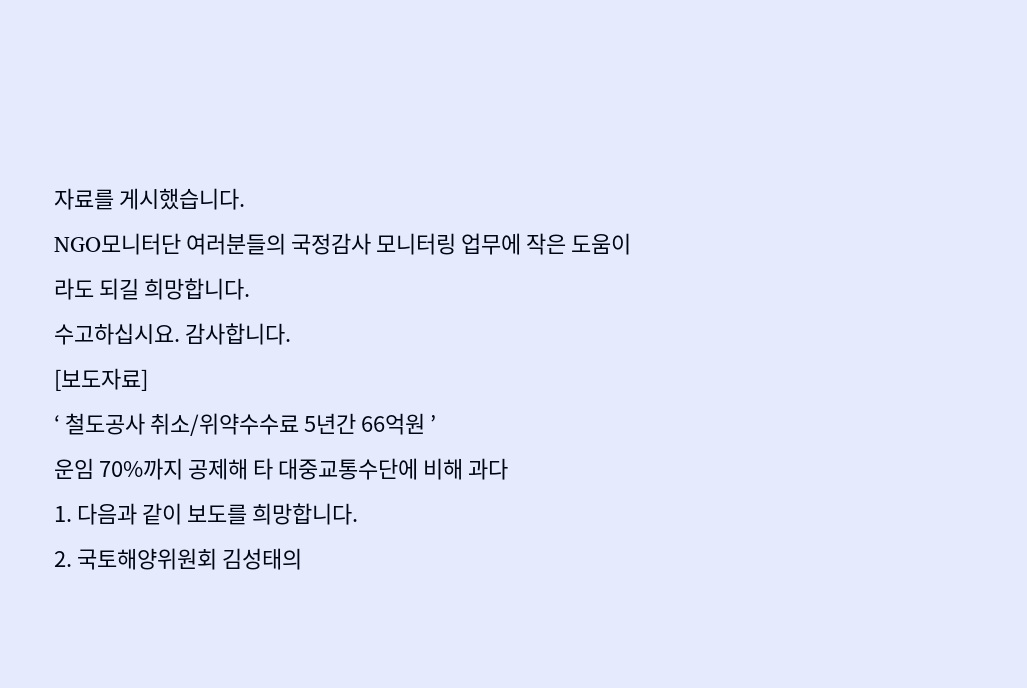자료를 게시했습니다.
NGO모니터단 여러분들의 국정감사 모니터링 업무에 작은 도움이라도 되길 희망합니다.
수고하십시요. 감사합니다.
[보도자료]
‘ 철도공사 취소/위약수수료 5년간 66억원 ’
운임 70%까지 공제해 타 대중교통수단에 비해 과다
1. 다음과 같이 보도를 희망합니다.
2. 국토해양위원회 김성태의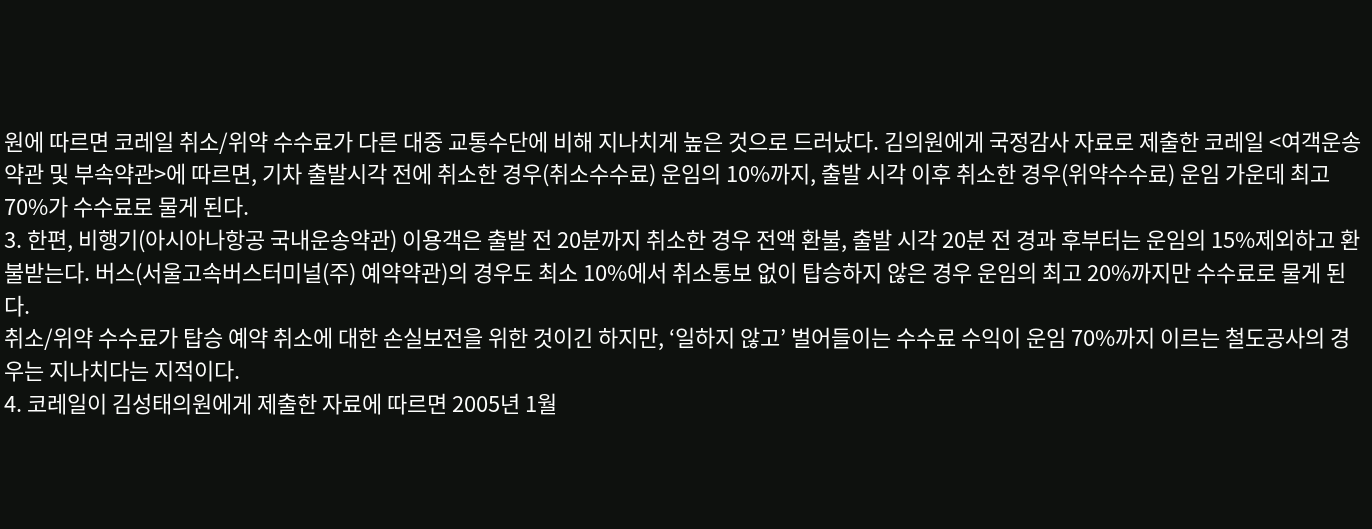원에 따르면 코레일 취소/위약 수수료가 다른 대중 교통수단에 비해 지나치게 높은 것으로 드러났다. 김의원에게 국정감사 자료로 제출한 코레일 <여객운송약관 및 부속약관>에 따르면, 기차 출발시각 전에 취소한 경우(취소수수료) 운임의 10%까지, 출발 시각 이후 취소한 경우(위약수수료) 운임 가운데 최고 70%가 수수료로 물게 된다.
3. 한편, 비행기(아시아나항공 국내운송약관) 이용객은 출발 전 20분까지 취소한 경우 전액 환불, 출발 시각 20분 전 경과 후부터는 운임의 15%제외하고 환불받는다. 버스(서울고속버스터미널(주) 예약약관)의 경우도 최소 10%에서 취소통보 없이 탑승하지 않은 경우 운임의 최고 20%까지만 수수료로 물게 된다.
취소/위약 수수료가 탑승 예약 취소에 대한 손실보전을 위한 것이긴 하지만, ‘일하지 않고’ 벌어들이는 수수료 수익이 운임 70%까지 이르는 철도공사의 경우는 지나치다는 지적이다.
4. 코레일이 김성태의원에게 제출한 자료에 따르면 2005년 1월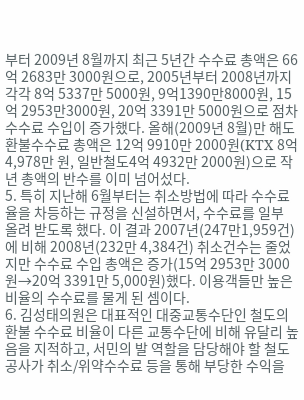부터 2009년 8월까지 최근 5년간 수수료 총액은 66억 2683만 3000원으로, 2005년부터 2008년까지 각각 8억 5337만 5000원, 9억1390만8000원, 15억 2953만3000원, 20억 3391만 5000원으로 점차 수수료 수입이 증가했다. 올해(2009년 8월)만 해도 환불수수료 총액은 12억 9910만 2000원(KTX 8억4,978만 원, 일반철도4억 4932만 2000원)으로 작년 총액의 반수를 이미 넘어섰다.
5. 특히 지난해 6월부터는 취소방법에 따라 수수료율을 차등하는 규정을 신설하면서, 수수료를 일부 올려 받도록 했다. 이 결과 2007년(247만1,959건)에 비해 2008년(232만 4,384건) 취소건수는 줄었지만 수수료 수입 총액은 증가(15억 2953만 3000원→20억 3391만 5,000원)했다. 이용객들만 높은 비율의 수수료를 물게 된 셈이다.
6. 김성태의원은 대표적인 대중교통수단인 철도의 환불 수수료 비율이 다른 교통수단에 비해 유달리 높음을 지적하고, 서민의 발 역할을 담당해야 할 철도공사가 취소/위약수수료 등을 통해 부당한 수익을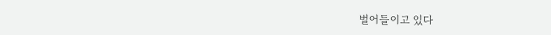벌어들이고 있다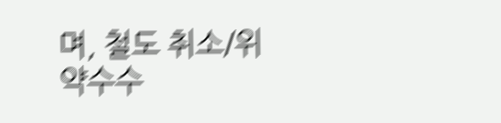며, 철도 취소/위약수수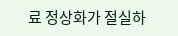료 정상화가 절실하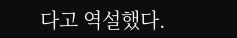다고 역설했다.